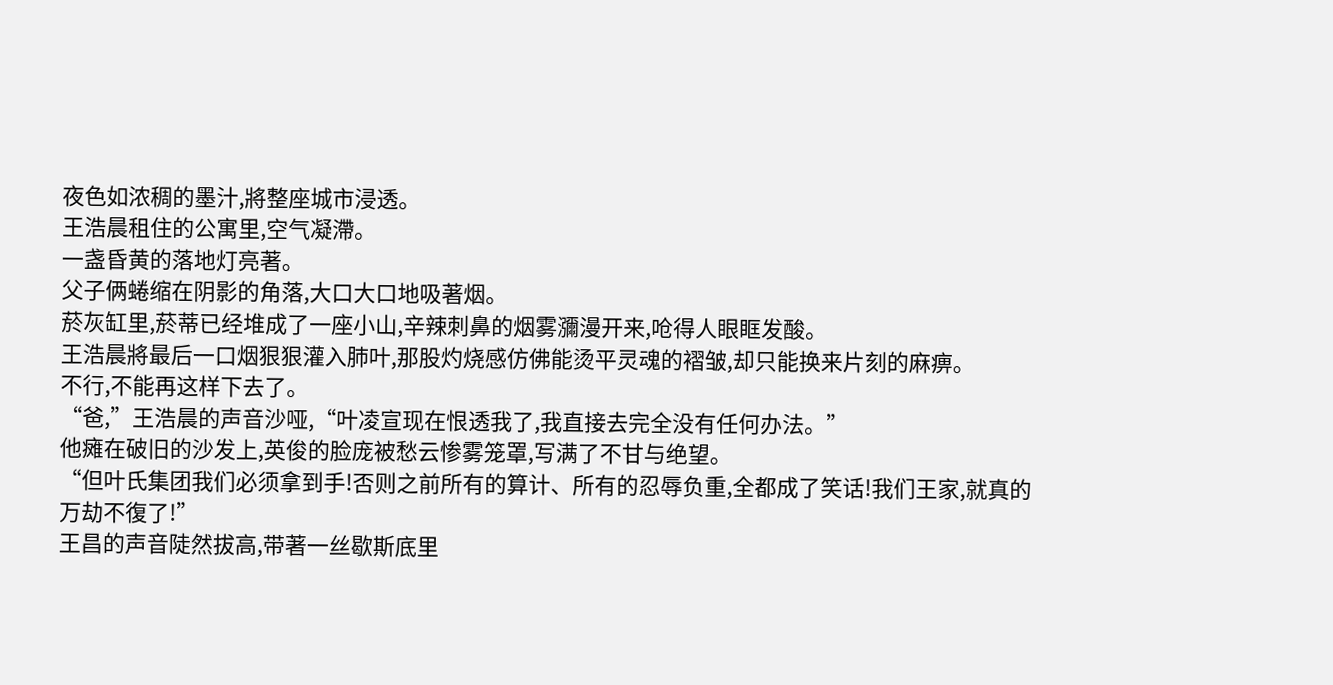夜色如浓稠的墨汁,將整座城市浸透。
王浩晨租住的公寓里,空气凝滯。
一盏昏黄的落地灯亮著。
父子俩蜷缩在阴影的角落,大口大口地吸著烟。
菸灰缸里,菸蒂已经堆成了一座小山,辛辣刺鼻的烟雾瀰漫开来,呛得人眼眶发酸。
王浩晨將最后一口烟狠狠灌入肺叶,那股灼烧感仿佛能烫平灵魂的褶皱,却只能换来片刻的麻痹。
不行,不能再这样下去了。
“爸,”王浩晨的声音沙哑,“叶凌宣现在恨透我了,我直接去完全没有任何办法。”
他瘫在破旧的沙发上,英俊的脸庞被愁云惨雾笼罩,写满了不甘与绝望。
“但叶氏集团我们必须拿到手!否则之前所有的算计、所有的忍辱负重,全都成了笑话!我们王家,就真的万劫不復了!”
王昌的声音陡然拔高,带著一丝歇斯底里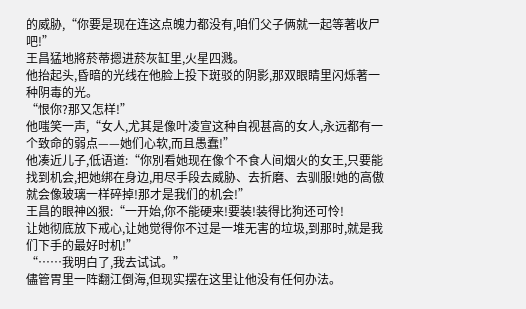的威胁,“你要是现在连这点魄力都没有,咱们父子俩就一起等著收尸吧!”
王昌猛地將菸蒂摁进菸灰缸里,火星四溅。
他抬起头,昏暗的光线在他脸上投下斑驳的阴影,那双眼睛里闪烁著一种阴毒的光。
“恨你?那又怎样!”
他嗤笑一声,“女人,尤其是像叶凌宣这种自视甚高的女人,永远都有一个致命的弱点——她们心软,而且愚蠢!”
他凑近儿子,低语道:“你別看她现在像个不食人间烟火的女王,只要能找到机会,把她绑在身边,用尽手段去威胁、去折磨、去驯服!她的高傲就会像玻璃一样碎掉!那才是我们的机会!”
王昌的眼神凶狠:“一开始,你不能硬来!要装!装得比狗还可怜!
让她彻底放下戒心,让她觉得你不过是一堆无害的垃圾,到那时,就是我们下手的最好时机!”
“……我明白了,我去试试。”
儘管胃里一阵翻江倒海,但现实摆在这里让他没有任何办法。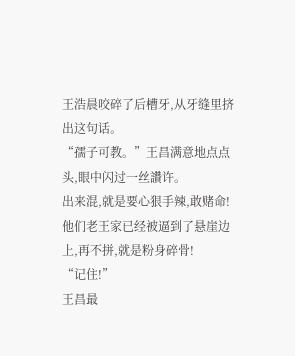王浩晨咬碎了后槽牙,从牙缝里挤出这句话。
“孺子可教。”王昌满意地点点头,眼中闪过一丝讚许。
出来混,就是要心狠手辣,敢赌命!
他们老王家已经被逼到了悬崖边上,再不拼,就是粉身碎骨!
“记住!”
王昌最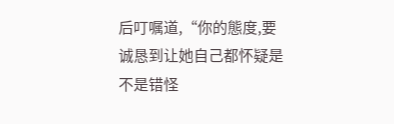后叮嘱道,“你的態度,要诚恳到让她自己都怀疑是不是错怪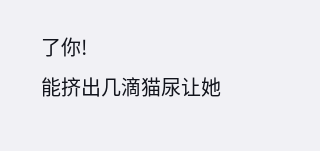了你!
能挤出几滴猫尿让她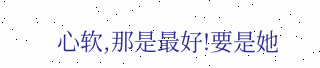心软,那是最好!要是她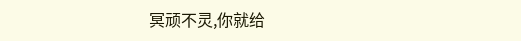冥顽不灵,你就给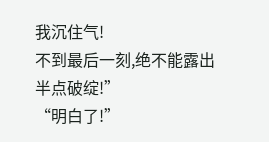我沉住气!
不到最后一刻,绝不能露出半点破绽!”
“明白了!”